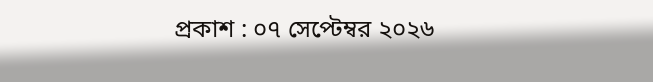প্রকাশ : ০৭ সেপ্টেম্বর ২০২৬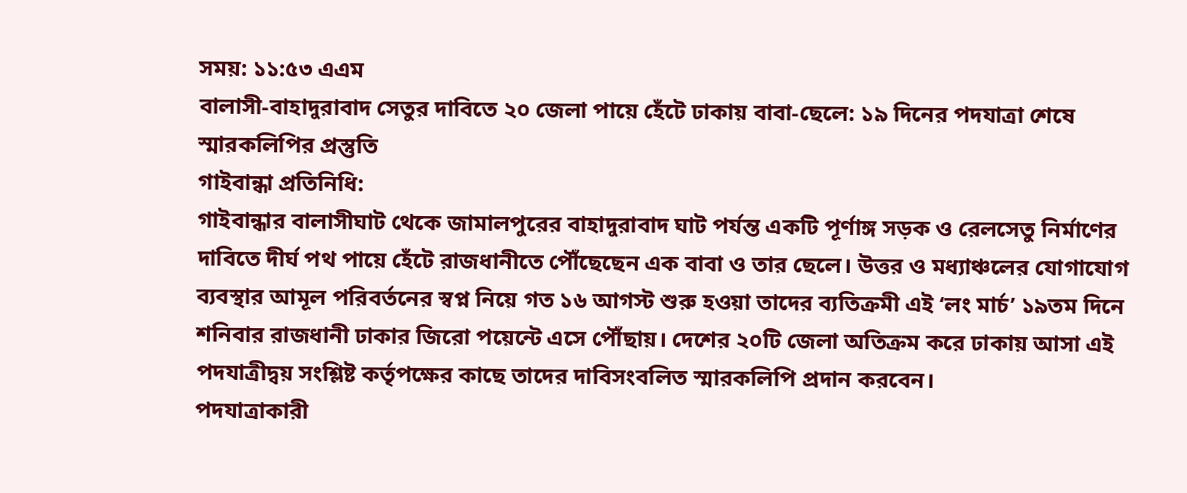সময়: ১১:৫৩ এএম
বালাসী-বাহাদুরাবাদ সেতুর দাবিতে ২০ জেলা পায়ে হেঁটে ঢাকায় বাবা-ছেলে: ১৯ দিনের পদযাত্রা শেষে স্মারকলিপির প্রস্তুতি
গাইবান্ধা প্রতিনিধি:
গাইবান্ধার বালাসীঘাট থেকে জামালপুরের বাহাদুরাবাদ ঘাট পর্যন্ত একটি পূর্ণাঙ্গ সড়ক ও রেলসেতু নির্মাণের দাবিতে দীর্ঘ পথ পায়ে হেঁটে রাজধানীতে পৌঁছেছেন এক বাবা ও তার ছেলে। উত্তর ও মধ্যাঞ্চলের যোগাযোগ ব্যবস্থার আমূল পরিবর্তনের স্বপ্ন নিয়ে গত ১৬ আগস্ট শুরু হওয়া তাদের ব্যতিক্রমী এই ‘লং মার্চ’ ১৯তম দিনে শনিবার রাজধানী ঢাকার জিরো পয়েন্টে এসে পৌঁছায়। দেশের ২০টি জেলা অতিক্রম করে ঢাকায় আসা এই পদযাত্রীদ্বয় সংশ্লিষ্ট কর্তৃপক্ষের কাছে তাদের দাবিসংবলিত স্মারকলিপি প্রদান করবেন।
পদযাত্রাকারী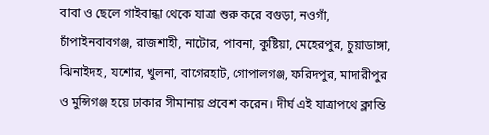বাবা ও ছেলে গাইবান্ধা থেকে যাত্রা শুরু করে বগুড়া, নওগাঁ, চাঁপাইনবাবগঞ্জ, রাজশাহী, নাটোর, পাবনা, কুষ্টিয়া, মেহেরপুর, চুয়াডাঙ্গা, ঝিনাইদহ, যশোর, খুলনা, বাগেরহাট, গোপালগঞ্জ, ফরিদপুর, মাদারীপুর ও মুন্সিগঞ্জ হয়ে ঢাকার সীমানায় প্রবেশ করেন। দীর্ঘ এই যাত্রাপথে ক্লান্তি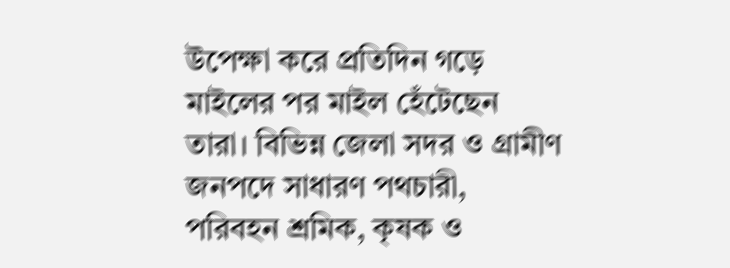উপেক্ষা করে প্রতিদিন গড়ে মাইলের পর মাইল হেঁটেছেন তারা। বিভিন্ন জেলা সদর ও গ্রামীণ জনপদে সাধারণ পথচারী, পরিবহন শ্রমিক, কৃষক ও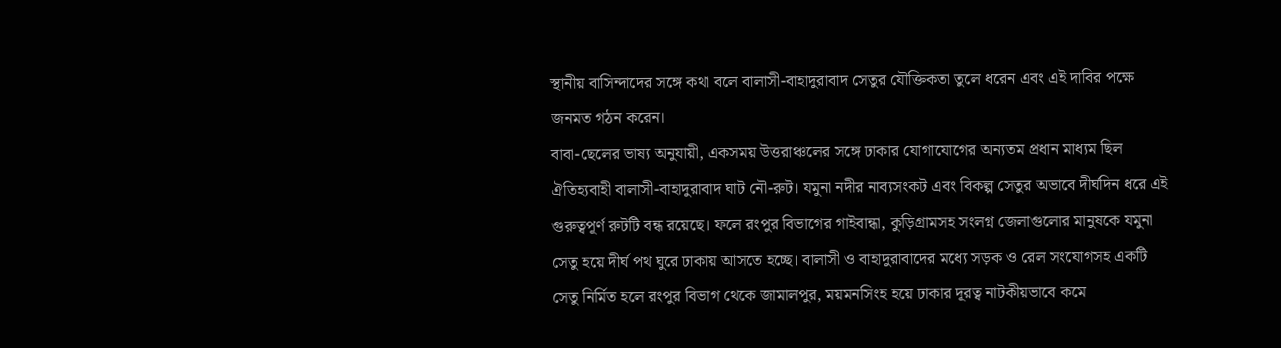স্থানীয় বাসিন্দাদের সঙ্গে কথা বলে বালাসী-বাহাদুরাবাদ সেতুর যৌক্তিকতা তুলে ধরেন এবং এই দাবির পক্ষে জনমত গঠন করেন।
বাবা-ছেলের ভাষ্য অনুযায়ী, একসময় উত্তরাঞ্চলের সঙ্গে ঢাকার যোগাযোগের অন্যতম প্রধান মাধ্যম ছিল ঐতিহ্যবাহী বালাসী-বাহাদুরাবাদ ঘাট নৌ-রুট। যমুনা নদীর নাব্যসংকট এবং বিকল্প সেতুর অভাবে দীর্ঘদিন ধরে এই গুরুত্বপূর্ণ রুটটি বন্ধ রয়েছে। ফলে রংপুর বিভাগের গাইবান্ধা, কুড়িগ্রামসহ সংলগ্ন জেলাগুলোর মানুষকে যমুনা সেতু হয়ে দীর্ঘ পথ ঘুরে ঢাকায় আসতে হচ্ছে। বালাসী ও বাহাদুরাবাদের মধ্যে সড়ক ও রেল সংযোগসহ একটি সেতু নির্মিত হলে রংপুর বিভাগ থেকে জামালপুর, ময়মনসিংহ হয়ে ঢাকার দূরত্ব নাটকীয়ভাবে কমে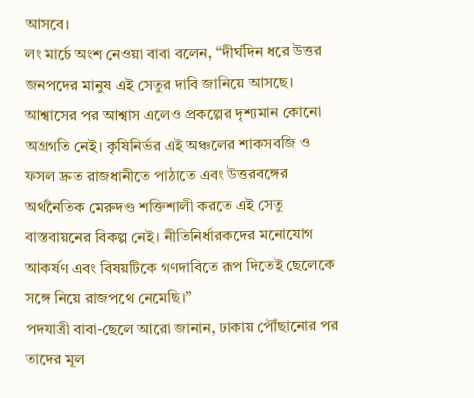আসবে।
লং মার্চে অংশ নেওয়া বাবা বলেন, “দীর্ঘদিন ধরে উত্তর জনপদের মানুষ এই সেতুর দাবি জানিয়ে আসছে। আশ্বাসের পর আশ্বাস এলেও প্রকল্পের দৃশ্যমান কোনো অগ্রগতি নেই। কৃষিনির্ভর এই অঞ্চলের শাকসবজি ও ফসল দ্রুত রাজধানীতে পাঠাতে এবং উত্তরবঙ্গের অর্থনৈতিক মেরুদণ্ড শক্তিশালী করতে এই সেতু বাস্তবায়নের বিকল্প নেই। নীতিনির্ধারকদের মনোযোগ আকর্ষণ এবং বিষয়টিকে গণদাবিতে রূপ দিতেই ছেলেকে সঙ্গে নিয়ে রাজপথে নেমেছি।”
পদযাত্রী বাবা-ছেলে আরো জানান, ঢাকায় পৌঁছানোর পর তাদের মূল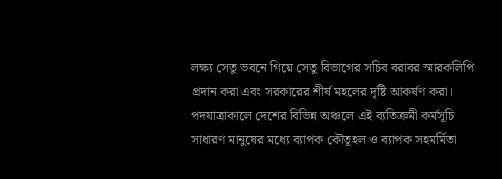লক্ষ্য সেতু ভবনে গিয়ে সেতু বিভাগের সচিব বরাবর স্মারকলিপি প্রদান করা এবং সরকারের শীর্ষ মহলের দৃষ্টি আকর্ষণ করা।
পদযাত্রাকালে দেশের বিভিন্ন অঞ্চলে এই ব্যতিক্রমী কর্মসূচি সাধারণ মানুষের মধ্যে ব্যাপক কৌতূহল ও ব্যাপক সহমর্মিতা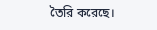তৈরি করেছে।